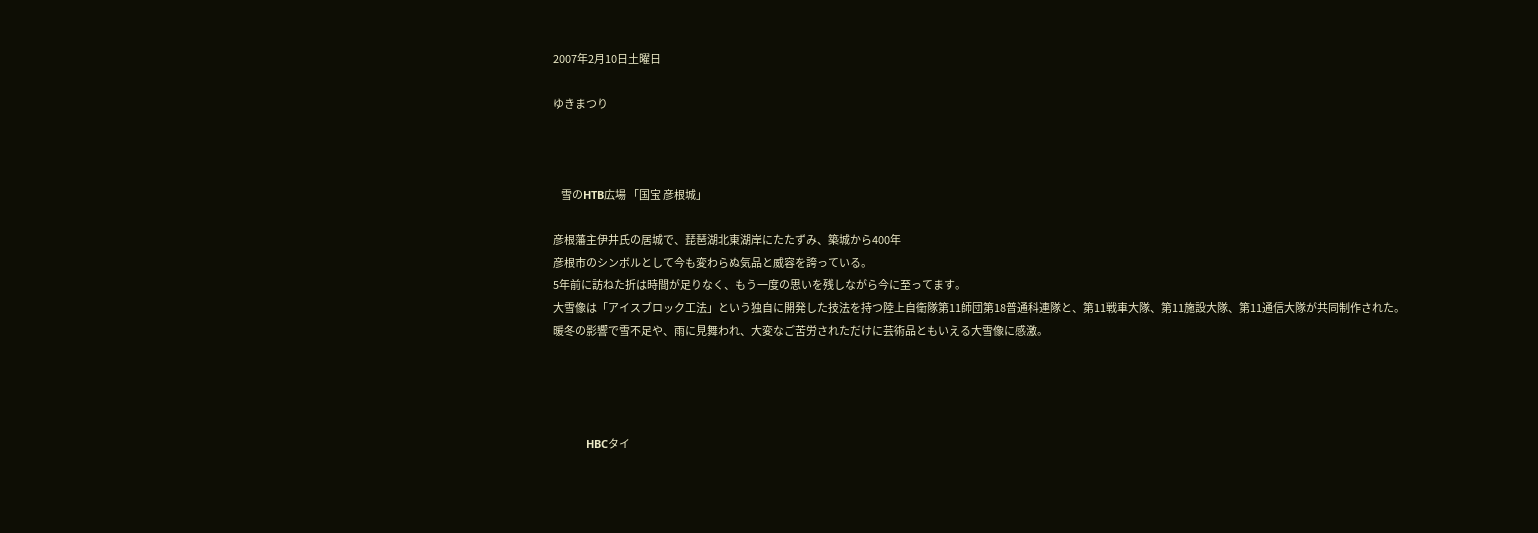2007年2月10日土曜日

ゆきまつり



    雪のHTB広場 「国宝 彦根城」

彦根藩主伊井氏の居城で、琵琶湖北東湖岸にたたずみ、築城から400年
彦根市のシンボルとして今も変わらぬ気品と威容を誇っている。
5年前に訪ねた折は時間が足りなく、もう一度の思いを残しながら今に至ってます。
大雪像は「アイスブロック工法」という独自に開発した技法を持つ陸上自衛隊第11師団第18普通科連隊と、第11戦車大隊、第11施設大隊、第11通信大隊が共同制作された。
暖冬の影響で雪不足や、雨に見舞われ、大変なご苦労されただけに芸術品ともいえる大雪像に感激。




           HBCタイ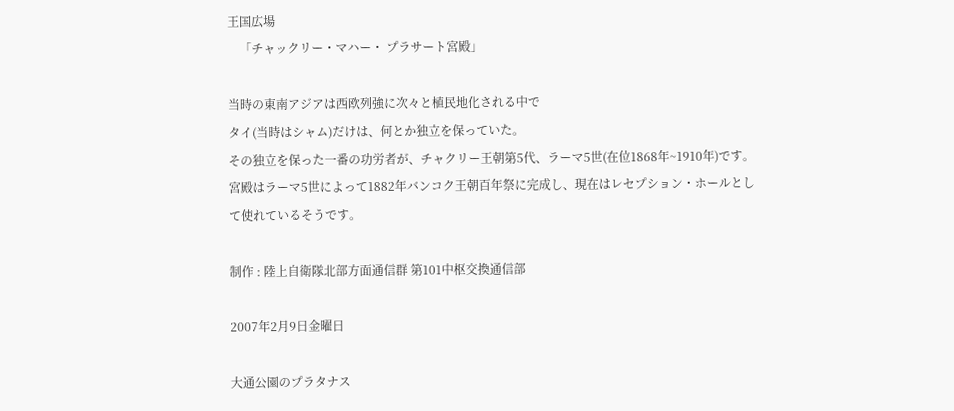王国広場
    「チャックリー・マハー・ プラサート宮殿」

当時の東南アジアは西欧列強に次々と植民地化される中で
タイ(当時はシャム)だけは、何とか独立を保っていた。
その独立を保った一番の功労者が、チャクリー王朝第5代、ラーマ5世(在位1868年~1910年)です。 宮殿はラーマ5世によって1882年バンコク王朝百年祭に完成し、現在はレセプション・ホールとして使れているそうです。

制作 : 陸上自衛隊北部方面通信群 第101中枢交換通信部

2007年2月9日金曜日

大通公園のプラタナス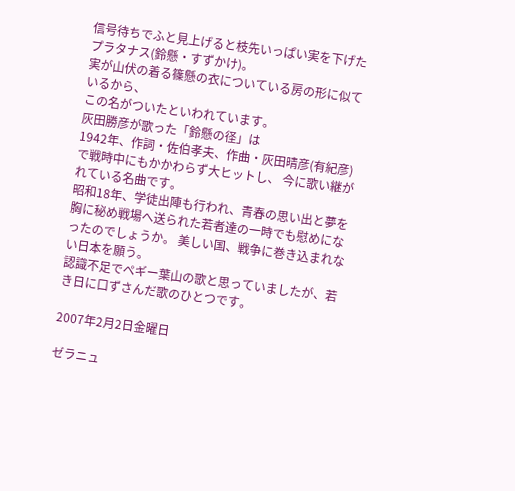信号待ちでふと見上げると枝先いっぱい実を下げたプラタナス(鈴懸・すずかけ)。
実が山伏の着る篠懸の衣についている房の形に似ているから、
この名がついたといわれています。
灰田勝彦が歌った「鈴懸の径」は
1942年、作詞・佐伯孝夫、作曲・灰田晴彦(有紀彦)で戦時中にもかかわらず大ヒットし、 今に歌い継がれている名曲です。
昭和18年、学徒出陣も行われ、青春の思い出と夢を胸に秘め戦場へ送られた若者達の一時でも慰めになったのでしょうか。 美しい国、戦争に巻き込まれない日本を願う。
認識不足でペギー葉山の歌と思っていましたが、若き日に口ずさんだ歌のひとつです。

2007年2月2日金曜日

ゼラニュ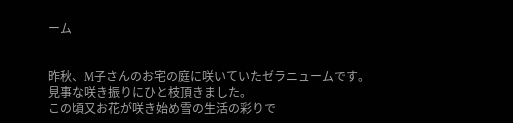ーム


昨秋、M子さんのお宅の庭に咲いていたゼラニュームです。
見事な咲き振りにひと枝頂きました。
この頃又お花が咲き始め雪の生活の彩りで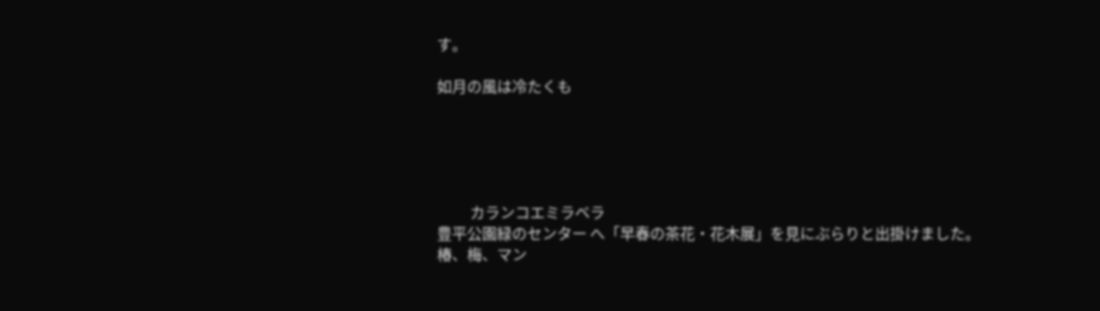す。

如月の風は冷たくも





           カランコエミラベラ
豊平公園緑のセンター へ「早春の茶花・花木展」を見にぶらりと出掛けました。
椿、梅、マン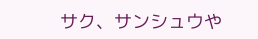サク、サンシュウや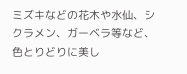ミズキなどの花木や水仙、シクラメン、ガーベラ等など、色とりどりに美し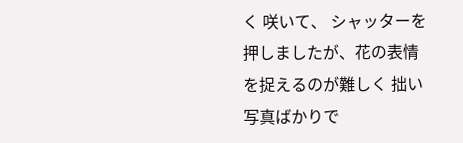く 咲いて、 シャッターを押しましたが、花の表情を捉えるのが難しく 拙い写真ばかりで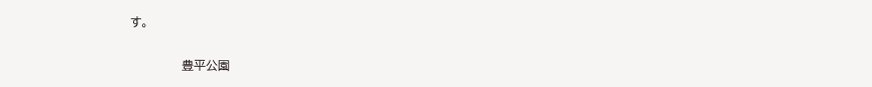す。


             豊平公園